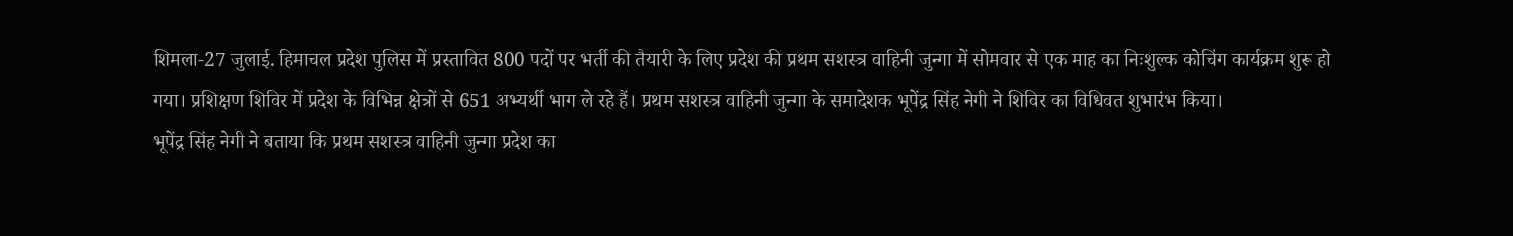शिमला-27 जुलाई. हिमाचल प्रदेश पुलिस में प्रस्तावित 800 पदों पर भर्ती की तैयारी के लिए प्रदेश की प्रथम सशस्त्र वाहिनी जुन्गा में सोमवार से एक माह का निःशुल्क कोचिंग कार्यक्रम शुरू हो गया। प्रशिक्षण शिविर में प्रदेश के विभिन्न क्षेत्रों से 651 अभ्यर्थी भाग ले रहे हैं। प्रथम सशस्त्र वाहिनी जुन्गा के समादेशक भूपेंद्र सिंह नेगी ने शिविर का विधिवत शुभारंभ किया।
भूपेंद्र सिंह नेगी ने बताया कि प्रथम सशस्त्र वाहिनी जुन्गा प्रदेश का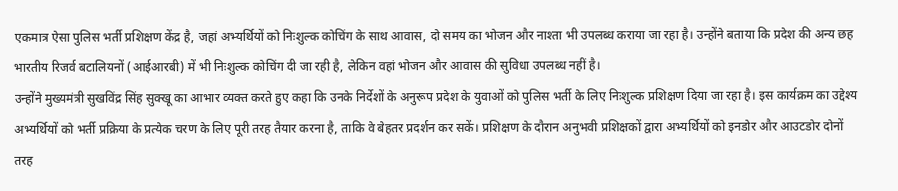एकमात्र ऐसा पुलिस भर्ती प्रशिक्षण केंद्र है, जहां अभ्यर्थियों को निःशुल्क कोचिंग के साथ आवास, दो समय का भोजन और नाश्ता भी उपलब्ध कराया जा रहा है। उन्होंने बताया कि प्रदेश की अन्य छह भारतीय रिजर्व बटालियनों (आईआरबी) में भी निःशुल्क कोचिंग दी जा रही है, लेकिन वहां भोजन और आवास की सुविधा उपलब्ध नहीं है।
उन्होंने मुख्यमंत्री सुखविंद्र सिंह सुक्खू का आभार व्यक्त करते हुए कहा कि उनके निर्देशों के अनुरूप प्रदेश के युवाओं को पुलिस भर्ती के लिए निःशुल्क प्रशिक्षण दिया जा रहा है। इस कार्यक्रम का उद्देश्य अभ्यर्थियों को भर्ती प्रक्रिया के प्रत्येक चरण के लिए पूरी तरह तैयार करना है, ताकि वे बेहतर प्रदर्शन कर सकें। प्रशिक्षण के दौरान अनुभवी प्रशिक्षकों द्वारा अभ्यर्थियों को इनडोर और आउटडोर दोनों तरह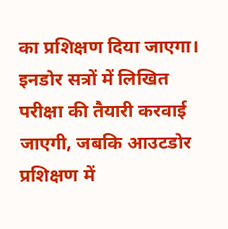का प्रशिक्षण दिया जाएगा। इनडोर सत्रों में लिखित परीक्षा की तैयारी करवाई जाएगी, जबकि आउटडोर प्रशिक्षण में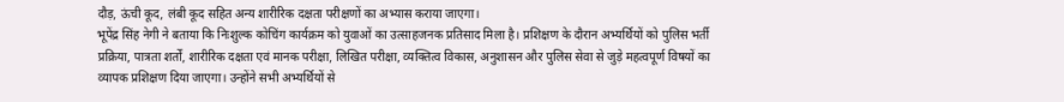दौड़, ऊंची कूद, लंबी कूद सहित अन्य शारीरिक दक्षता परीक्षणों का अभ्यास कराया जाएगा।
भूपेंद्र सिंह नेगी ने बताया कि निःशुल्क कोचिंग कार्यक्रम को युवाओं का उत्साहजनक प्रतिसाद मिला है। प्रशिक्षण के दौरान अभ्यर्थियों को पुलिस भर्ती प्रक्रिया, पात्रता शर्तों, शारीरिक दक्षता एवं मानक परीक्षा, लिखित परीक्षा, व्यक्तित्व विकास, अनुशासन और पुलिस सेवा से जुड़े महत्वपूर्ण विषयों का व्यापक प्रशिक्षण दिया जाएगा। उन्होंने सभी अभ्यर्थियों से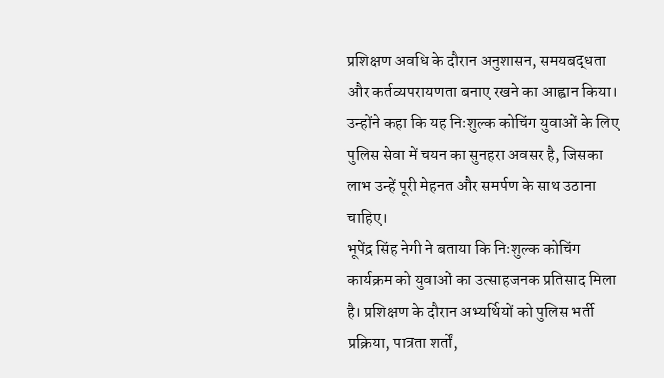प्रशिक्षण अवधि के दौरान अनुशासन, समयबद्धता और कर्तव्यपरायणता बनाए रखने का आह्वान किया। उन्होंने कहा कि यह निःशुल्क कोचिंग युवाओं के लिए पुलिस सेवा में चयन का सुनहरा अवसर है, जिसका लाभ उन्हें पूरी मेहनत और समर्पण के साथ उठाना चाहिए।
भूपेंद्र सिंह नेगी ने बताया कि निःशुल्क कोचिंग कार्यक्रम को युवाओं का उत्साहजनक प्रतिसाद मिला है। प्रशिक्षण के दौरान अभ्यर्थियों को पुलिस भर्ती प्रक्रिया, पात्रता शर्तों,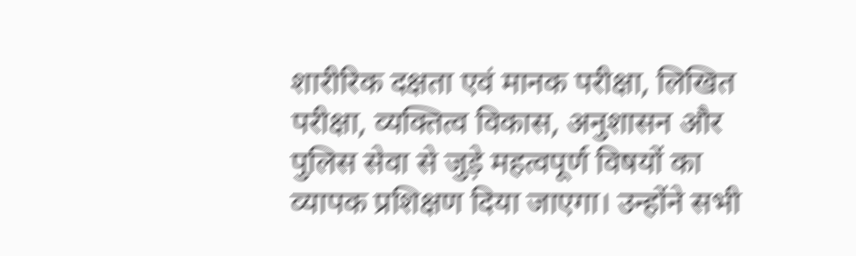शारीरिक दक्षता एवं मानक परीक्षा, लिखित परीक्षा, व्यक्तित्व विकास, अनुशासन और पुलिस सेवा से जुड़े महत्वपूर्ण विषयों का व्यापक प्रशिक्षण दिया जाएगा। उन्होंने सभी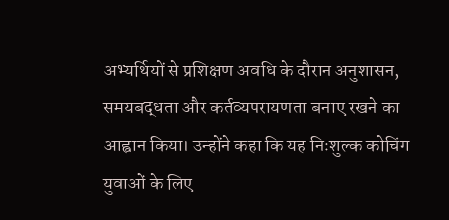अभ्यर्थियों से प्रशिक्षण अवधि के दौरान अनुशासन, समयबद्धता और कर्तव्यपरायणता बनाए रखने का आह्वान किया। उन्होंने कहा कि यह निःशुल्क कोचिंग युवाओं के लिए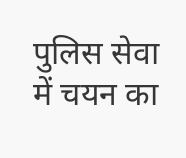पुलिस सेवा में चयन का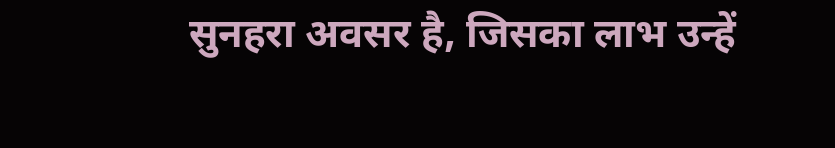सुनहरा अवसर है, जिसका लाभ उन्हें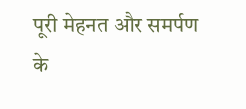पूरी मेहनत और समर्पण के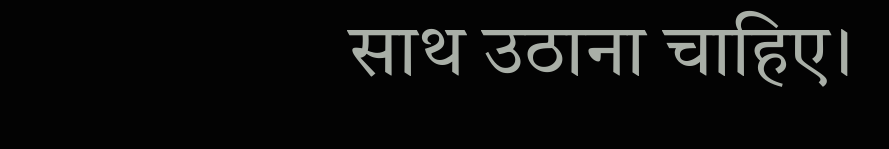साथ उठाना चाहिए।